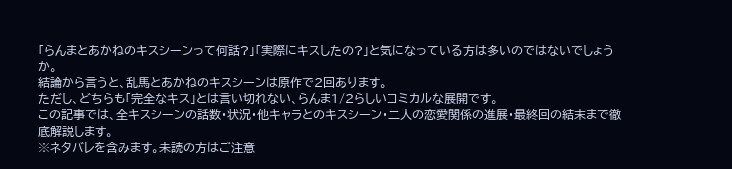「らんまとあかねのキスシーンって何話?」「実際にキスしたの?」と気になっている方は多いのではないでしょうか。
結論から言うと、乱馬とあかねのキスシーンは原作で2回あります。
ただし、どちらも「完全なキス」とは言い切れない、らんま1/2らしいコミカルな展開です。
この記事では、全キスシーンの話数・状況・他キャラとのキスシーン・二人の恋愛関係の進展・最終回の結末まで徹底解説します。
※ネタバレを含みます。未読の方はご注意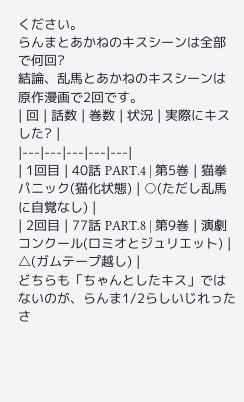ください。
らんまとあかねのキスシーンは全部で何回?
結論、乱馬とあかねのキスシーンは原作漫画で2回です。
| 回 | 話数 | 巻数 | 状況 | 実際にキスした? |
|---|---|---|---|---|
| 1回目 | 40話 PART.4 | 第5巻 | 猫拳パニック(猫化状態) | ○(ただし乱馬に自覚なし) |
| 2回目 | 77話 PART.8 | 第9巻 | 演劇コンクール(ロミオとジュリエット) | △(ガムテープ越し) |
どちらも「ちゃんとしたキス」ではないのが、らんま1/2らしいじれったさ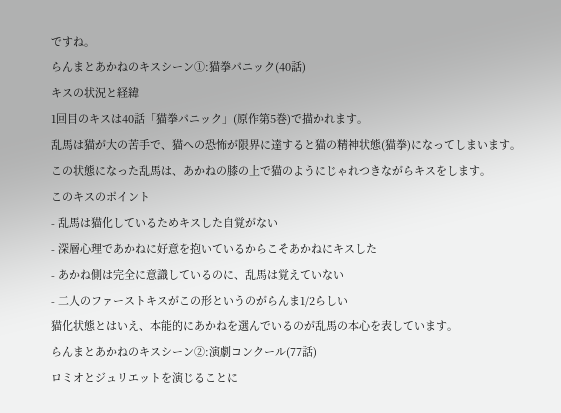ですね。
らんまとあかねのキスシーン①:猫拳パニック(40話)
キスの状況と経緯
1回目のキスは40話「猫拳パニック」(原作第5巻)で描かれます。
乱馬は猫が大の苦手で、猫への恐怖が限界に達すると猫の精神状態(猫拳)になってしまいます。
この状態になった乱馬は、あかねの膝の上で猫のようにじゃれつきながらキスをします。
このキスのポイント
- 乱馬は猫化しているためキスした自覚がない
- 深層心理であかねに好意を抱いているからこそあかねにキスした
- あかね側は完全に意識しているのに、乱馬は覚えていない
- 二人のファーストキスがこの形というのがらんま1/2らしい
猫化状態とはいえ、本能的にあかねを選んでいるのが乱馬の本心を表しています。
らんまとあかねのキスシーン②:演劇コンクール(77話)
ロミオとジュリエットを演じることに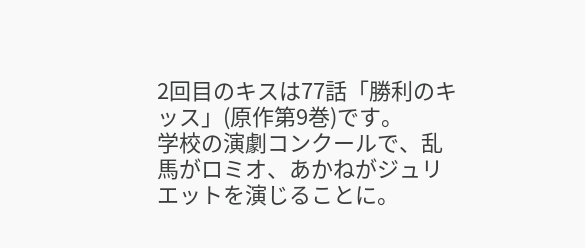2回目のキスは77話「勝利のキッス」(原作第9巻)です。
学校の演劇コンクールで、乱馬がロミオ、あかねがジュリエットを演じることに。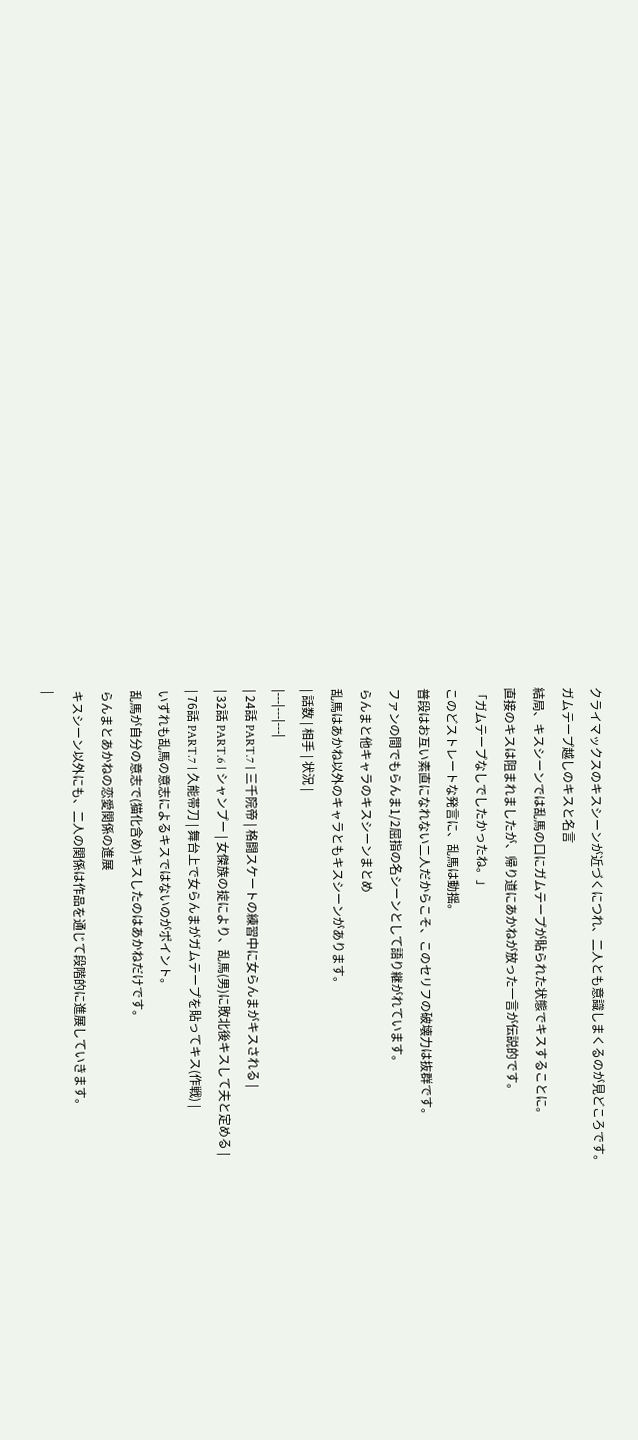クライマックスのキスシーンが近づくにつれ、二人とも意識しまくるのが見どころです。
ガムテープ越しのキスと名言
結局、キスシーンでは乱馬の口にガムテープが貼られた状態でキスすることに。
直接のキスは阻まれましたが、帰り道にあかねが放った一言が伝説的です。
「ガムテープなしでしたかったね。」
このどストレートな発言に、乱馬は動揺。
普段はお互い素直になれない二人だからこそ、このセリフの破壊力は抜群です。
ファンの間でもらんま1/2屈指の名シーンとして語り継がれています。
らんまと他キャラのキスシーンまとめ
乱馬はあかね以外のキャラともキスシーンがあります。
| 話数 | 相手 | 状況 |
|---|---|---|
| 24話 PART.7 | 三千院帝 | 格闘スケートの練習中に女らんまがキスされる |
| 32話 PART.6 | シャンプー | 女傑族の掟により、乱馬(男)に敗北後キスして夫と定める |
| 76話 PART.7 | 久能帯刀 | 舞台上で女らんまがガムテープを貼ってキス(作戦) |
いずれも乱馬の意志によるキスではないのがポイント。
乱馬が自分の意志で(猫化含め)キスしたのはあかねだけです。
らんまとあかねの恋愛関係の進展
キスシーン以外にも、二人の関係は作品を通じて段階的に進展していきます。
|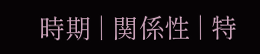時期 | 関係性 | 特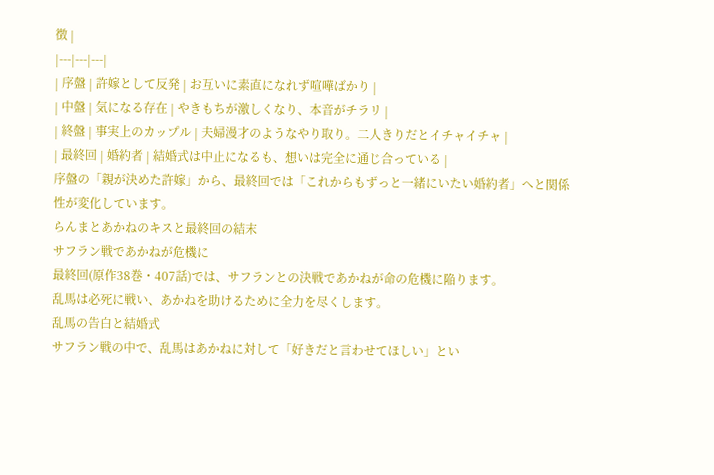徴 |
|---|---|---|
| 序盤 | 許嫁として反発 | お互いに素直になれず喧嘩ばかり |
| 中盤 | 気になる存在 | やきもちが激しくなり、本音がチラリ |
| 終盤 | 事実上のカップル | 夫婦漫才のようなやり取り。二人きりだとイチャイチャ |
| 最終回 | 婚約者 | 結婚式は中止になるも、想いは完全に通じ合っている |
序盤の「親が決めた許嫁」から、最終回では「これからもずっと一緒にいたい婚約者」へと関係性が変化しています。
らんまとあかねのキスと最終回の結末
サフラン戦であかねが危機に
最終回(原作38巻・407話)では、サフランとの決戦であかねが命の危機に陥ります。
乱馬は必死に戦い、あかねを助けるために全力を尽くします。
乱馬の告白と結婚式
サフラン戦の中で、乱馬はあかねに対して「好きだと言わせてほしい」とい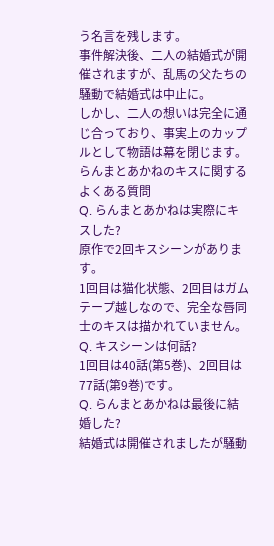う名言を残します。
事件解決後、二人の結婚式が開催されますが、乱馬の父たちの騒動で結婚式は中止に。
しかし、二人の想いは完全に通じ合っており、事実上のカップルとして物語は幕を閉じます。
らんまとあかねのキスに関するよくある質問
Q. らんまとあかねは実際にキスした?
原作で2回キスシーンがあります。
1回目は猫化状態、2回目はガムテープ越しなので、完全な唇同士のキスは描かれていません。
Q. キスシーンは何話?
1回目は40話(第5巻)、2回目は77話(第9巻)です。
Q. らんまとあかねは最後に結婚した?
結婚式は開催されましたが騒動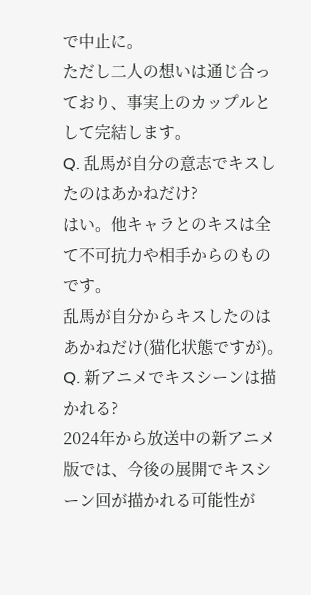で中止に。
ただし二人の想いは通じ合っており、事実上のカップルとして完結します。
Q. 乱馬が自分の意志でキスしたのはあかねだけ?
はい。他キャラとのキスは全て不可抗力や相手からのものです。
乱馬が自分からキスしたのはあかねだけ(猫化状態ですが)。
Q. 新アニメでキスシーンは描かれる?
2024年から放送中の新アニメ版では、今後の展開でキスシーン回が描かれる可能性が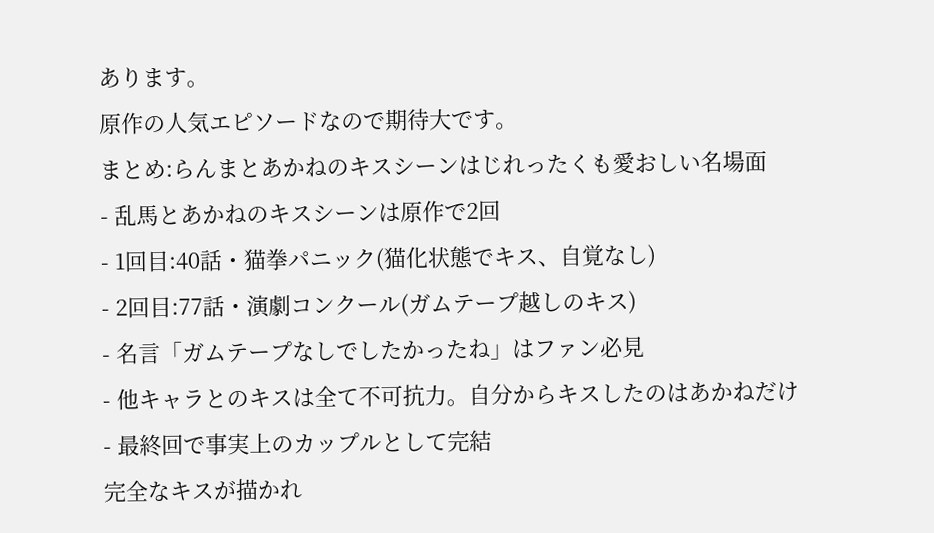あります。
原作の人気エピソードなので期待大です。
まとめ:らんまとあかねのキスシーンはじれったくも愛おしい名場面
- 乱馬とあかねのキスシーンは原作で2回
- 1回目:40話・猫拳パニック(猫化状態でキス、自覚なし)
- 2回目:77話・演劇コンクール(ガムテープ越しのキス)
- 名言「ガムテープなしでしたかったね」はファン必見
- 他キャラとのキスは全て不可抗力。自分からキスしたのはあかねだけ
- 最終回で事実上のカップルとして完結
完全なキスが描かれ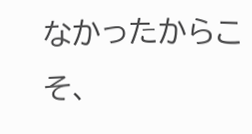なかったからこそ、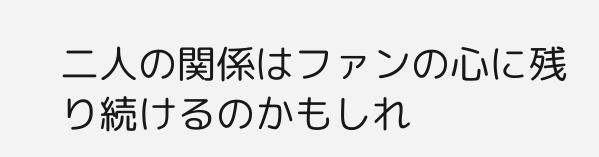二人の関係はファンの心に残り続けるのかもしれ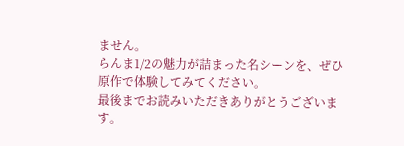ません。
らんま1/2の魅力が詰まった名シーンを、ぜひ原作で体験してみてください。
最後までお読みいただきありがとうございます。